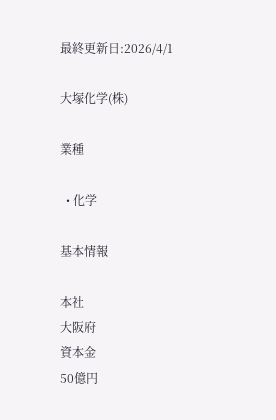最終更新日:2026/4/1

大塚化学(株)

業種

  • 化学

基本情報

本社
大阪府
資本金
50億円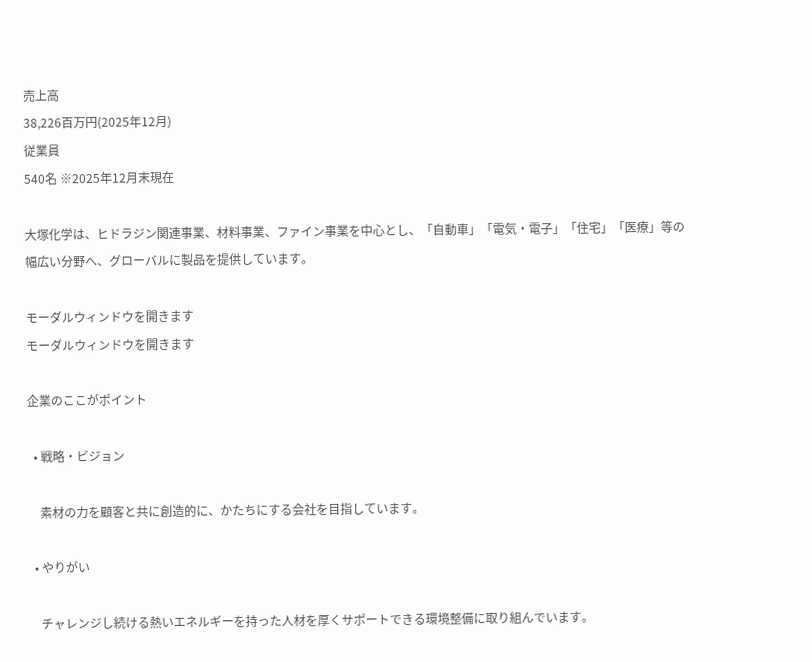売上高
38,226百万円(2025年12月)
従業員
540名 ※2025年12月末現在

大塚化学は、ヒドラジン関連事業、材料事業、ファイン事業を中心とし、「自動車」「電気・電子」「住宅」「医療」等の幅広い分野へ、グローバルに製品を提供しています。

モーダルウィンドウを開きます
モーダルウィンドウを開きます

企業のここがポイント

  • 戦略・ビジョン

    素材の力を顧客と共に創造的に、かたちにする会社を目指しています。

  • やりがい

    チャレンジし続ける熱いエネルギーを持った人材を厚くサポートできる環境整備に取り組んでいます。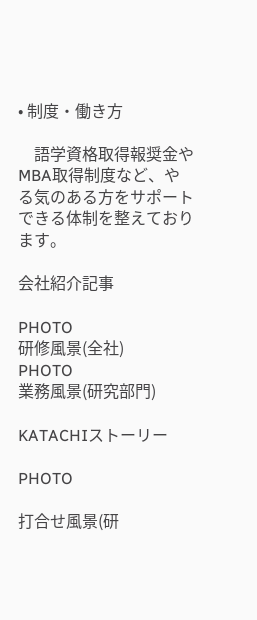• 制度・働き方

    語学資格取得報奨金やMBA取得制度など、やる気のある方をサポートできる体制を整えております。

会社紹介記事

PHOTO
研修風景(全社)
PHOTO
業務風景(研究部門)

KATACHIストーリー

PHOTO

打合せ風景(研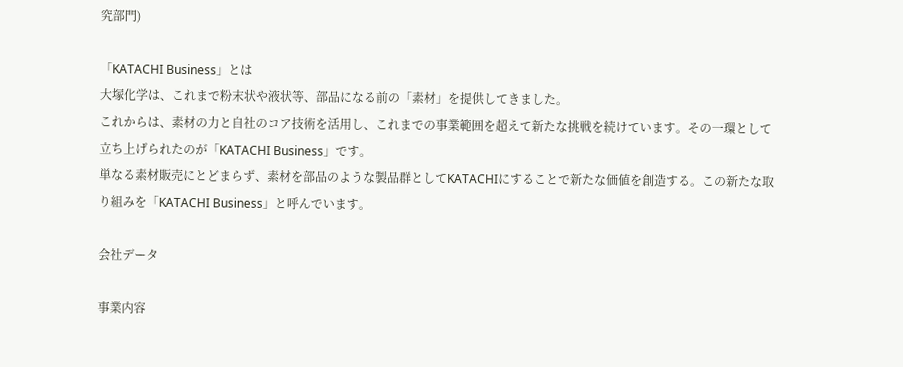究部門)

「KATACHI Business」とは
大塚化学は、これまで粉末状や液状等、部品になる前の「素材」を提供してきました。
これからは、素材の力と自社のコア技術を活用し、これまでの事業範囲を超えて新たな挑戦を続けています。その一環として立ち上げられたのが「KATACHI Business」です。
単なる素材販売にとどまらず、素材を部品のような製品群としてKATACHIにすることで新たな価値を創造する。この新たな取り組みを「KATACHI Business」と呼んでいます。

会社データ

事業内容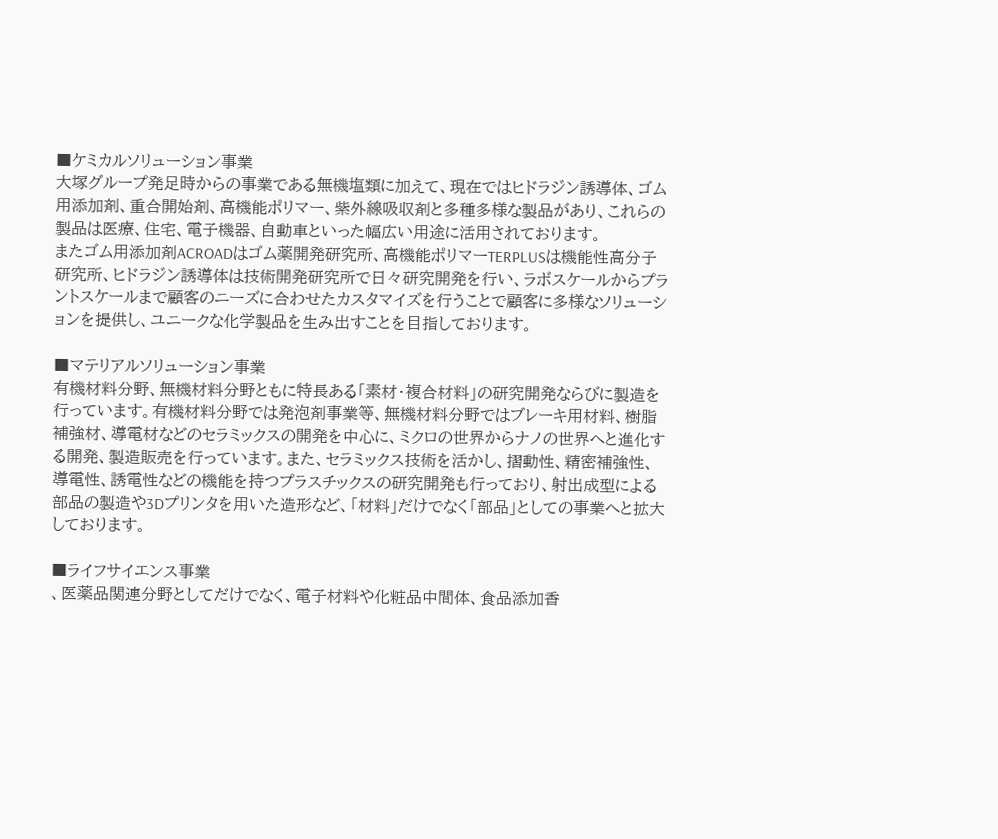■ケミカルソリューション事業
大塚グループ発足時からの事業である無機塩類に加えて、現在ではヒドラジン誘導体、ゴム用添加剤、重合開始剤、高機能ポリマー、紫外線吸収剤と多種多様な製品があり、これらの製品は医療、住宅、電子機器、自動車といった幅広い用途に活用されております。
またゴム用添加剤ACROADはゴム薬開発研究所、高機能ポリマーTERPLUSは機能性高分子研究所、ヒドラジン誘導体は技術開発研究所で日々研究開発を行い、ラボスケールからプラントスケールまで顧客のニーズに合わせたカスタマイズを行うことで顧客に多様なソリューションを提供し、ユニークな化学製品を生み出すことを目指しております。

■マテリアルソリューション事業
有機材料分野、無機材料分野ともに特長ある「素材・複合材料」の研究開発ならびに製造を行っています。有機材料分野では発泡剤事業等、無機材料分野ではブレーキ用材料、樹脂補強材、導電材などのセラミックスの開発を中心に、ミクロの世界からナノの世界へと進化する開発、製造販売を行っています。また、セラミックス技術を活かし、摺動性、精密補強性、導電性、誘電性などの機能を持つプラスチックスの研究開発も行っており、射出成型による部品の製造や3Dプリンタを用いた造形など、「材料」だけでなく「部品」としての事業へと拡大しております。

■ライフサイエンス事業
、医薬品関連分野としてだけでなく、電子材料や化粧品中間体、食品添加香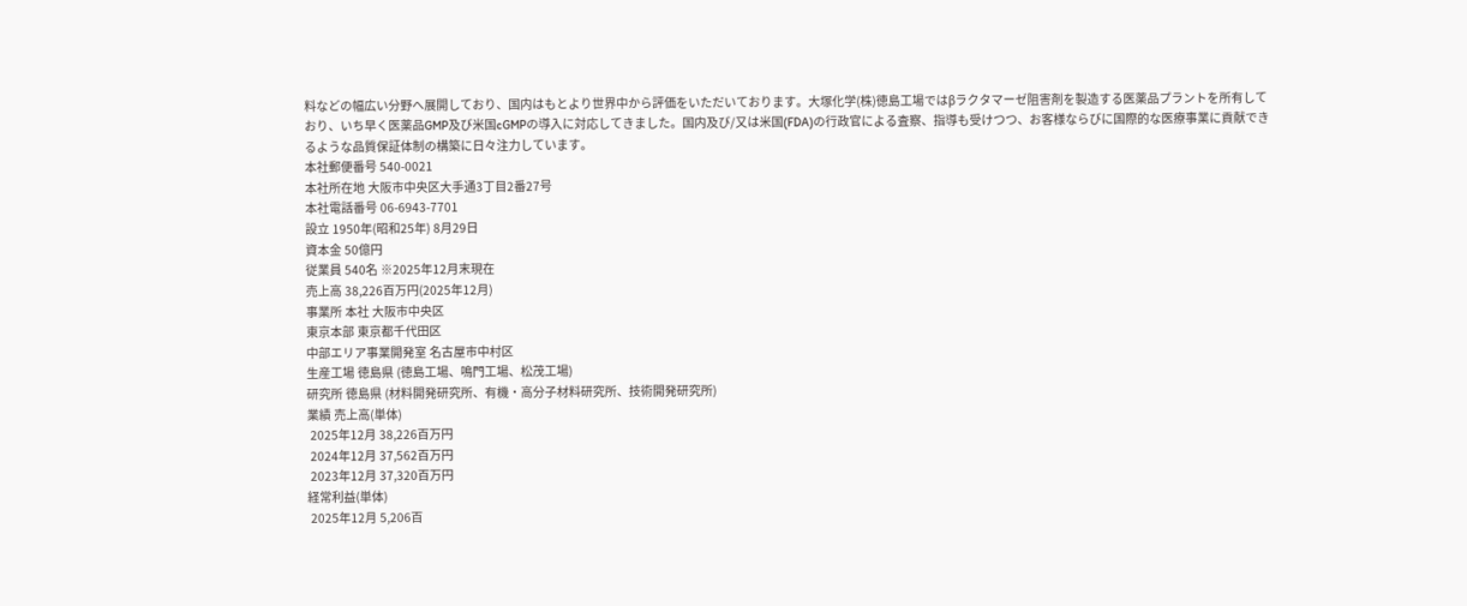料などの幅広い分野へ展開しており、国内はもとより世界中から評価をいただいております。大塚化学(株)徳島工場ではβラクタマーゼ阻害剤を製造する医薬品プラントを所有しており、いち早く医薬品GMP及び米国cGMPの導入に対応してきました。国内及び/又は米国(FDA)の行政官による査察、指導も受けつつ、お客様ならびに国際的な医療事業に貢献できるような品質保証体制の構築に日々注力しています。
本社郵便番号 540-0021
本社所在地 大阪市中央区大手通3丁目2番27号
本社電話番号 06-6943-7701
設立 1950年(昭和25年) 8月29日
資本金 50億円
従業員 540名 ※2025年12月末現在
売上高 38,226百万円(2025年12月)
事業所 本社 大阪市中央区
東京本部 東京都千代田区
中部エリア事業開発室 名古屋市中村区
生産工場 徳島県 (徳島工場、鳴門工場、松茂工場)
研究所 徳島県 (材料開発研究所、有機・高分子材料研究所、技術開発研究所)
業績 売上高(単体)
 2025年12月 38,226百万円
 2024年12月 37,562百万円
 2023年12月 37,320百万円
経常利益(単体)
 2025年12月 5,206百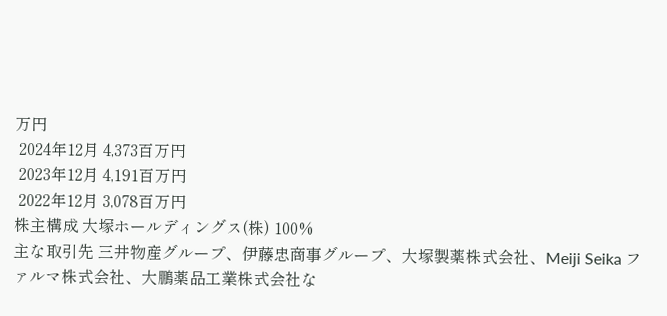万円
 2024年12月 4,373百万円
 2023年12月 4,191百万円
 2022年12月 3,078百万円
株主構成 大塚ホールディングス(株) 100%
主な取引先 三井物産グループ、伊藤忠商事グループ、大塚製薬株式会社、Meiji Seika ファルマ株式会社、大鵬薬品工業株式会社な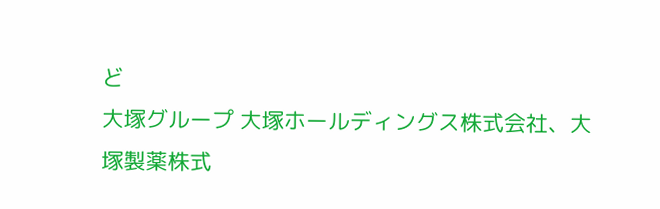ど
大塚グループ 大塚ホールディングス株式会社、大塚製薬株式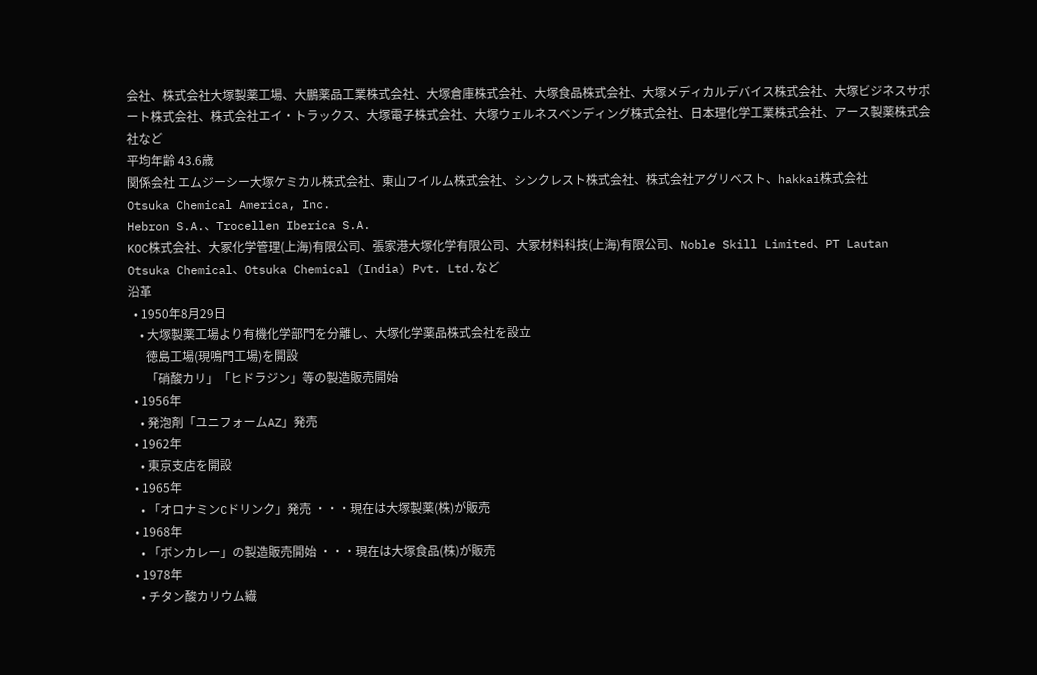会社、株式会社大塚製薬工場、大鵬薬品工業株式会社、大塚倉庫株式会社、大塚食品株式会社、大塚メディカルデバイス株式会社、大塚ビジネスサポート株式会社、株式会社エイ・トラックス、大塚電子株式会社、大塚ウェルネスベンディング株式会社、日本理化学工業株式会社、アース製薬株式会社など
平均年齢 43.6歳
関係会社 エムジーシー大塚ケミカル株式会社、東山フイルム株式会社、シンクレスト株式会社、株式会社アグリベスト、hakkai株式会社
Otsuka Chemical America, Inc.
Hebron S.A.、Trocellen Iberica S.A.
KOC株式会社、大冢化学管理(上海)有限公司、張家港大塚化学有限公司、大冢材料科技(上海)有限公司、Noble Skill Limited、PT Lautan Otsuka Chemical、Otsuka Chemical (India) Pvt. Ltd.など
沿革
  • 1950年8月29日
    • 大塚製薬工場より有機化学部門を分離し、大塚化学薬品株式会社を設立
      徳島工場(現鳴門工場)を開設
      「硝酸カリ」「ヒドラジン」等の製造販売開始
  • 1956年
    • 発泡剤「ユニフォームAZ」発売
  • 1962年
    • 東京支店を開設
  • 1965年
    • 「オロナミンCドリンク」発売 ・・・現在は大塚製薬(株)が販売
  • 1968年
    • 「ボンカレー」の製造販売開始 ・・・現在は大塚食品(株)が販売
  • 1978年
    • チタン酸カリウム繊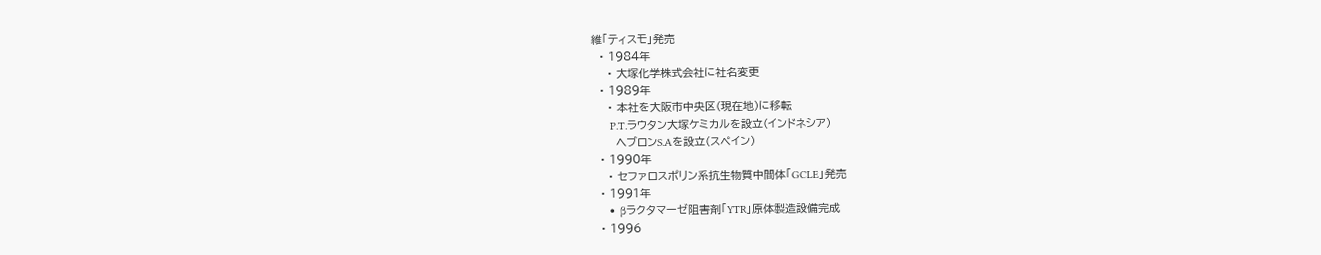維「ティスモ」発売
  • 1984年
    • 大塚化学株式会社に社名変更
  • 1989年
    • 本社を大阪市中央区(現在地)に移転
      P.T.ラウタン大塚ケミカルを設立(インドネシア)
      ヘブロンS.Aを設立(スペイン)
  • 1990年
    • セファロスポリン系抗生物質中間体「GCLE」発売
  • 1991年
    • βラクタマーゼ阻害剤「YTR」原体製造設備完成
  • 1996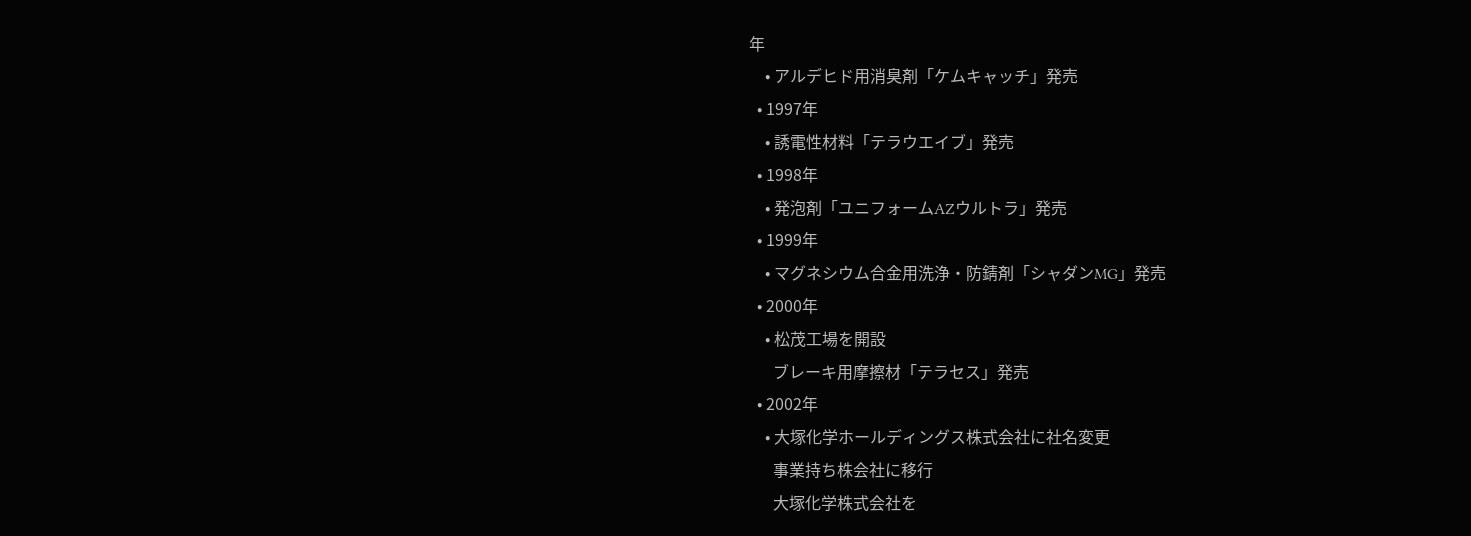年
    • アルデヒド用消臭剤「ケムキャッチ」発売
  • 1997年
    • 誘電性材料「テラウエイブ」発売
  • 1998年
    • 発泡剤「ユニフォームAZウルトラ」発売
  • 1999年
    • マグネシウム合金用洗浄・防錆剤「シャダンMG」発売
  • 2000年
    • 松茂工場を開設
      ブレーキ用摩擦材「テラセス」発売
  • 2002年
    • 大塚化学ホールディングス株式会社に社名変更
      事業持ち株会社に移行
      大塚化学株式会社を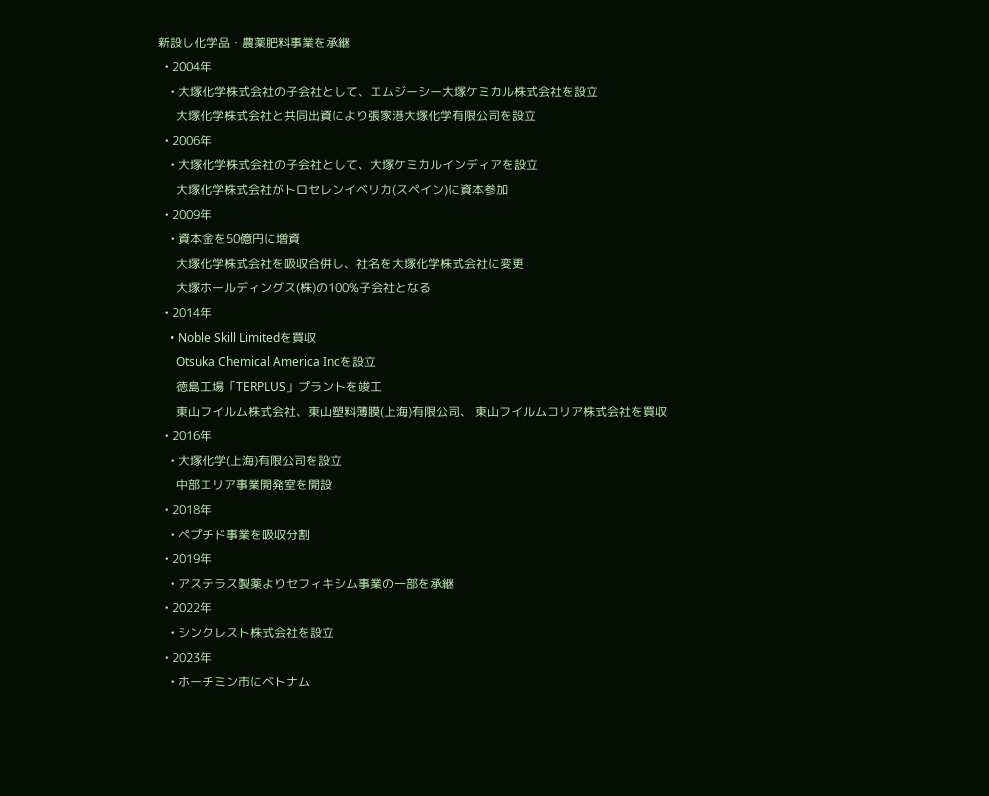新設し化学品・農薬肥料事業を承継
  • 2004年
    • 大塚化学株式会社の子会社として、エムジーシー大塚ケミカル株式会社を設立
      大塚化学株式会社と共同出資により張家港大塚化学有限公司を設立
  • 2006年
    • 大塚化学株式会社の子会社として、大塚ケミカルインディアを設立
      大塚化学株式会社がトロセレンイベリカ(スペイン)に資本参加
  • 2009年
    • 資本金を50億円に増資
      大塚化学株式会社を吸収合併し、社名を大塚化学株式会社に変更
      大塚ホールディングス(株)の100%子会社となる
  • 2014年
    • Noble Skill Limitedを買収
      Otsuka Chemical America Incを設立
      徳島工場「TERPLUS」プラントを竣工
      東山フイルム株式会社、東山塑料薄膜(上海)有限公司、 東山フイルムコリア株式会社を買収
  • 2016年
    • 大塚化学(上海)有限公司を設立
      中部エリア事業開発室を開設
  • 2018年
    • ペプチド事業を吸収分割
  • 2019年
    • アステラス製薬よりセフィキシム事業の一部を承継
  • 2022年
    • シンクレスト株式会社を設立
  • 2023年
    • ホーチミン市にベトナム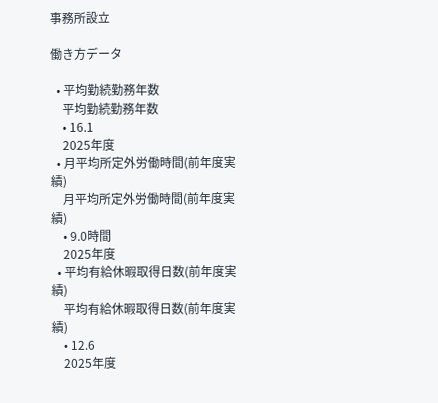事務所設立

働き方データ

  • 平均勤続勤務年数
    平均勤続勤務年数
    • 16.1
    2025年度
  • 月平均所定外労働時間(前年度実績)
    月平均所定外労働時間(前年度実績)
    • 9.0時間
    2025年度
  • 平均有給休暇取得日数(前年度実績)
    平均有給休暇取得日数(前年度実績)
    • 12.6
    2025年度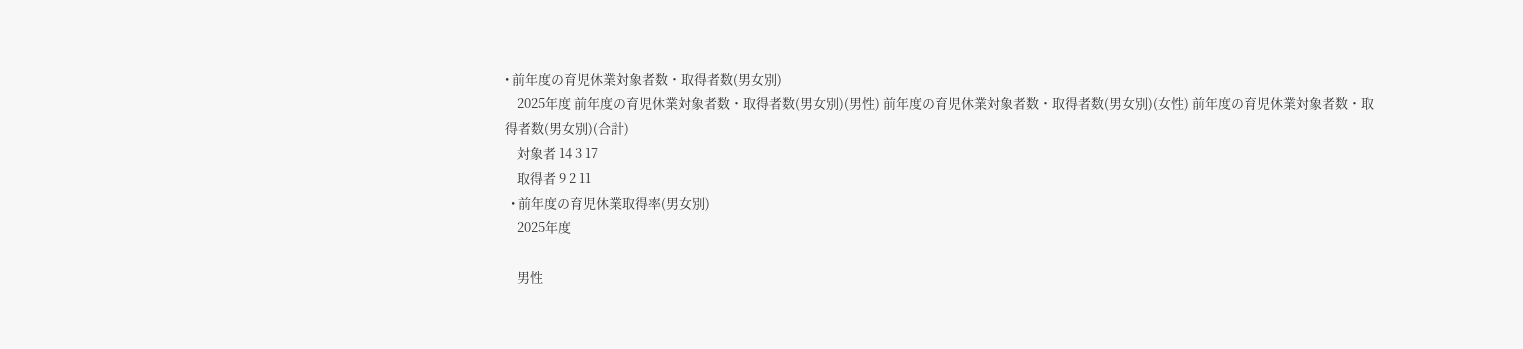• 前年度の育児休業対象者数・取得者数(男女別)
    2025年度 前年度の育児休業対象者数・取得者数(男女別)(男性) 前年度の育児休業対象者数・取得者数(男女別)(女性) 前年度の育児休業対象者数・取得者数(男女別)(合計)
    対象者 14 3 17
    取得者 9 2 11
  • 前年度の育児休業取得率(男女別)
    2025年度

    男性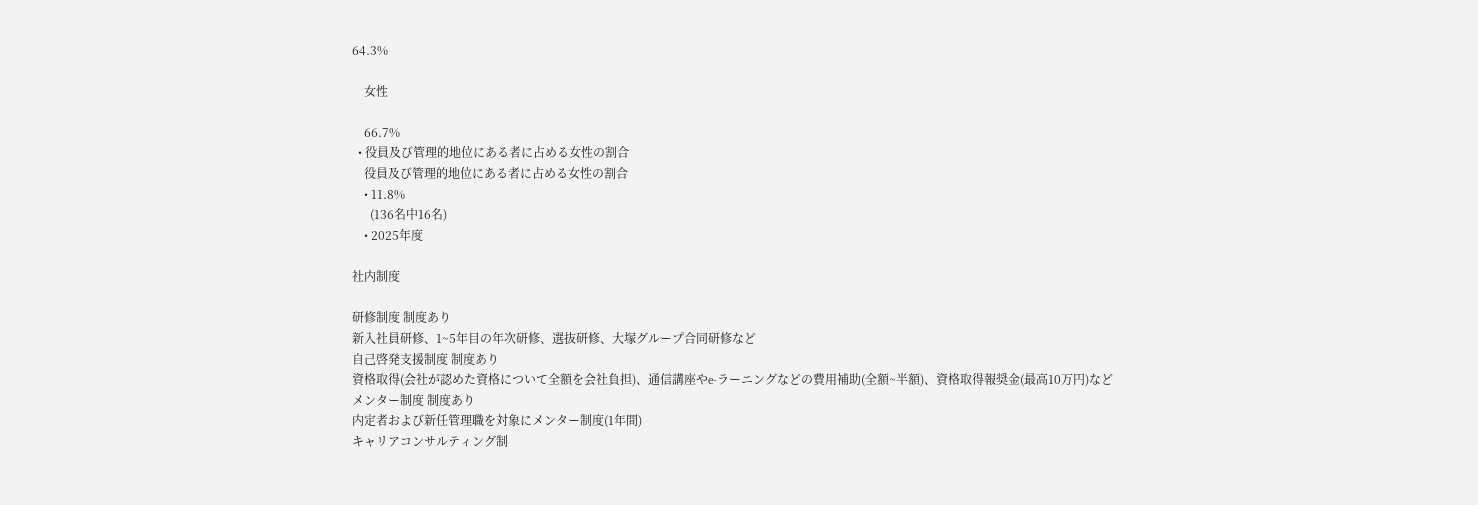64.3%

    女性

    66.7%
  • 役員及び管理的地位にある者に占める女性の割合
    役員及び管理的地位にある者に占める女性の割合
    • 11.8%
      (136名中16名)
    • 2025年度

社内制度

研修制度 制度あり
新入社員研修、1~5年目の年次研修、選抜研修、大塚グループ合同研修など
自己啓発支援制度 制度あり
資格取得(会社が認めた資格について全額を会社負担)、通信講座やe-ラーニングなどの費用補助(全額~半額)、資格取得報奨金(最高10万円)など
メンター制度 制度あり
内定者および新任管理職を対象にメンター制度(1年間)
キャリアコンサルティング制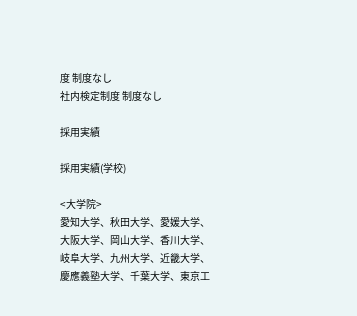度 制度なし
社内検定制度 制度なし

採用実績

採用実績(学校)

<大学院>
愛知大学、秋田大学、愛媛大学、大阪大学、岡山大学、香川大学、岐阜大学、九州大学、近畿大学、慶應義塾大学、千葉大学、東京工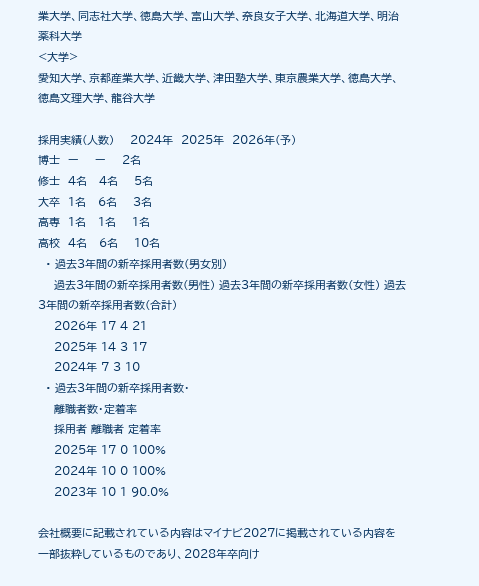業大学、同志社大学、徳島大学、富山大学、奈良女子大学、北海道大学、明治薬科大学
<大学>
愛知大学、京都産業大学、近畿大学、津田塾大学、東京農業大学、徳島大学、徳島文理大学、龍谷大学

採用実績(人数)    2024年  2025年  2026年(予)
博士  ー    ー    2名
修士  4名   4名    5名
大卒  1名   6名    3名
高専  1名   1名    1名
高校  4名   6名    10名
  • 過去3年間の新卒採用者数(男女別)
    過去3年間の新卒採用者数(男性) 過去3年間の新卒採用者数(女性) 過去3年間の新卒採用者数(合計)
    2026年 17 4 21
    2025年 14 3 17
    2024年 7 3 10
  • 過去3年間の新卒採用者数・
    離職者数・定着率
    採用者 離職者 定着率
    2025年 17 0 100%
    2024年 10 0 100%
    2023年 10 1 90.0%

会社概要に記載されている内容はマイナビ2027に掲載されている内容を一部抜粋しているものであり、2028年卒向け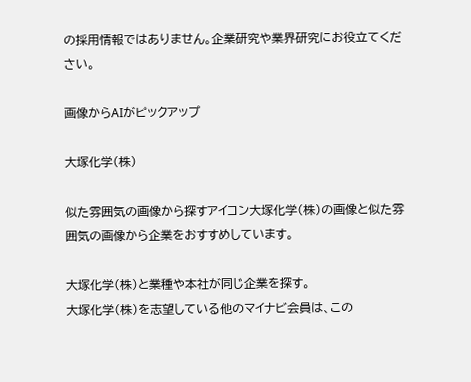の採用情報ではありません。企業研究や業界研究にお役立てください。

画像からAIがピックアップ

大塚化学(株)

似た雰囲気の画像から探すアイコン大塚化学(株)の画像と似た雰囲気の画像から企業をおすすめしています。

大塚化学(株)と業種や本社が同じ企業を探す。
大塚化学(株)を志望している他のマイナビ会員は、この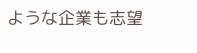ような企業も志望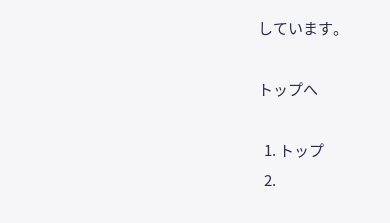しています。

トップへ

  1. トップ
  2.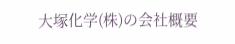大塚化学(株)の会社概要